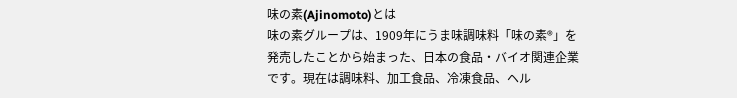味の素(Ajinomoto)とは
味の素グループは、1909年にうま味調味料「味の素®」を発売したことから始まった、日本の食品・バイオ関連企業です。現在は調味料、加工食品、冷凍食品、ヘル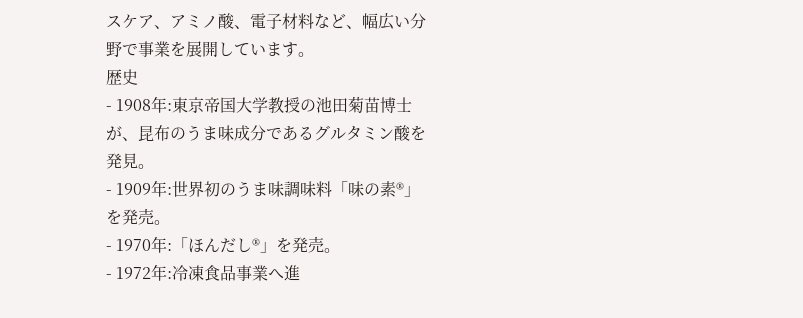スケア、アミノ酸、電子材料など、幅広い分野で事業を展開しています。
歴史
- 1908年:東京帝国大学教授の池田菊苗博士が、昆布のうま味成分であるグルタミン酸を発見。
- 1909年:世界初のうま味調味料「味の素®」を発売。
- 1970年:「ほんだし®」を発売。
- 1972年:冷凍食品事業へ進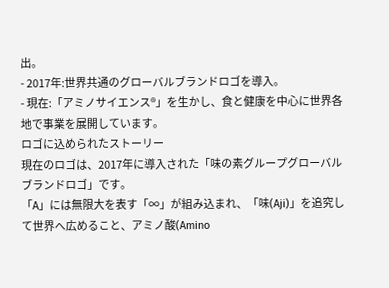出。
- 2017年:世界共通のグローバルブランドロゴを導入。
- 現在:「アミノサイエンス®」を生かし、食と健康を中心に世界各地で事業を展開しています。
ロゴに込められたストーリー
現在のロゴは、2017年に導入された「味の素グループグローバルブランドロゴ」です。
「A」には無限大を表す「∞」が組み込まれ、「味(Aji)」を追究して世界へ広めること、アミノ酸(Amino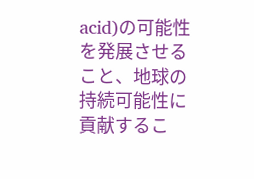acid)の可能性を発展させること、地球の持続可能性に貢献するこ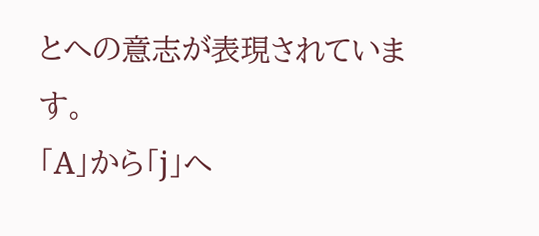とへの意志が表現されています。
「A」から「j」へ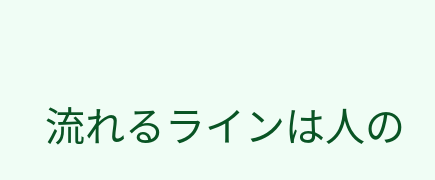流れるラインは人の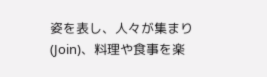姿を表し、人々が集まり(Join)、料理や食事を楽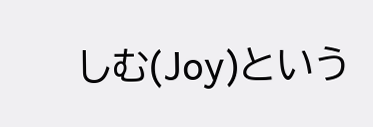しむ(Joy)という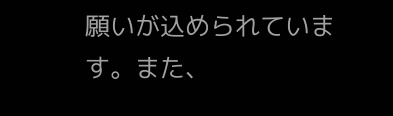願いが込められています。また、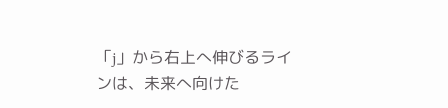「j」から右上へ伸びるラインは、未来へ向けた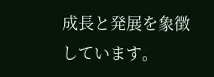成長と発展を象徴しています。